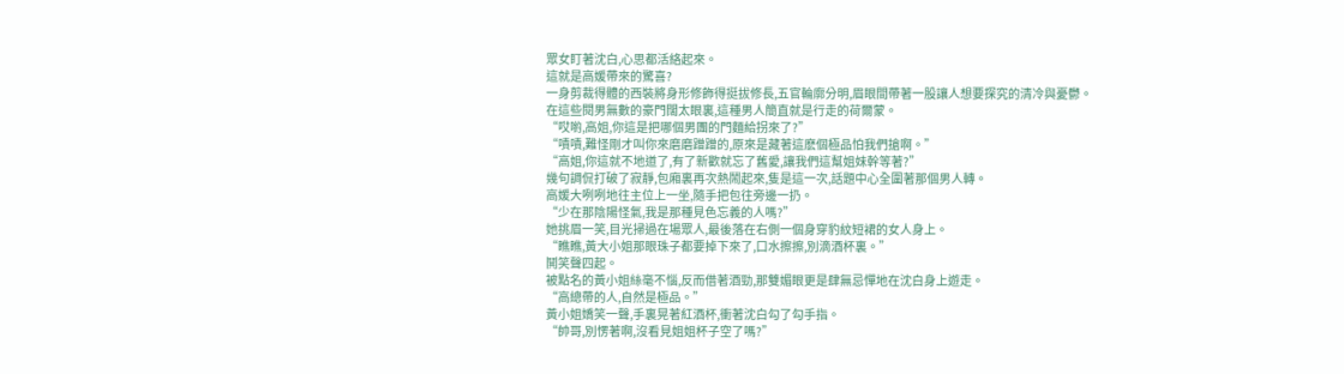眾女盯著沈白,心思都活絡起來。
這就是高媛帶來的驚喜?
一身剪裁得體的西裝將身形修飾得挺拔修長,五官輪廓分明,眉眼間帶著一股讓人想要探究的清冷與憂鬱。
在這些閱男無數的豪門闊太眼裏,這種男人簡直就是行走的荷爾蒙。
“哎喲,高姐,你這是把哪個男團的門麵給拐來了?”
“嘖嘖,難怪剛才叫你來磨磨蹭蹭的,原來是藏著這麽個極品怕我們搶啊。”
“高姐,你這就不地道了,有了新歡就忘了舊愛,讓我們這幫姐妹幹等著?”
幾句調侃打破了寂靜,包廂裏再次熱鬧起來,隻是這一次,話題中心全圍著那個男人轉。
高媛大咧咧地往主位上一坐,隨手把包往旁邊一扔。
“少在那陰陽怪氣,我是那種見色忘義的人嗎?”
她挑眉一笑,目光掃過在場眾人,最後落在右側一個身穿豹紋短裙的女人身上。
“瞧瞧,黃大小姐那眼珠子都要掉下來了,口水擦擦,別滴酒杯裏。”
鬨笑聲四起。
被點名的黃小姐絲毫不惱,反而借著酒勁,那雙媚眼更是肆無忌憚地在沈白身上遊走。
“高總帶的人,自然是極品。”
黃小姐嬌笑一聲,手裏晃著紅酒杯,衝著沈白勾了勾手指。
“帥哥,別愣著啊,沒看見姐姐杯子空了嗎?”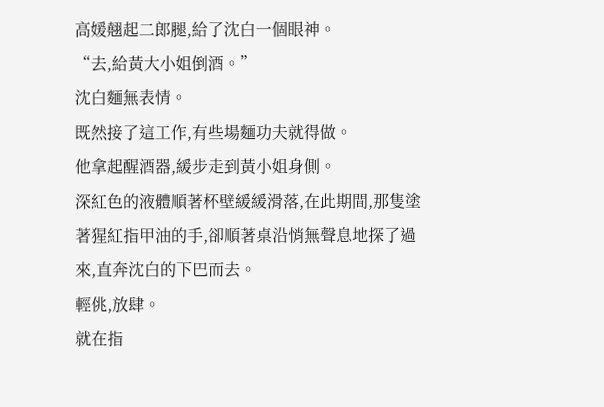高媛翹起二郎腿,給了沈白一個眼神。
“去,給黃大小姐倒酒。”
沈白麵無表情。
既然接了這工作,有些場麵功夫就得做。
他拿起醒酒器,緩步走到黃小姐身側。
深紅色的液體順著杯壁緩緩滑落,在此期間,那隻塗著猩紅指甲油的手,卻順著桌沿悄無聲息地探了過來,直奔沈白的下巴而去。
輕佻,放肆。
就在指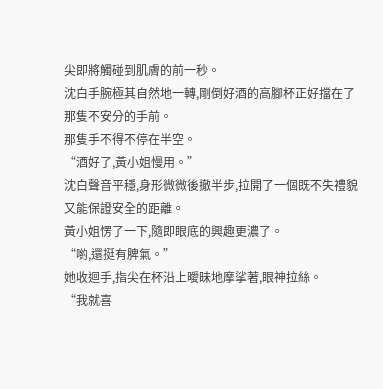尖即將觸碰到肌膚的前一秒。
沈白手腕極其自然地一轉,剛倒好酒的高腳杯正好擋在了那隻不安分的手前。
那隻手不得不停在半空。
“酒好了,黃小姐慢用。”
沈白聲音平穩,身形微微後撤半步,拉開了一個既不失禮貌又能保證安全的距離。
黃小姐愣了一下,隨即眼底的興趣更濃了。
“喲,還挺有脾氣。”
她收迴手,指尖在杯沿上曖昧地摩挲著,眼神拉絲。
“我就喜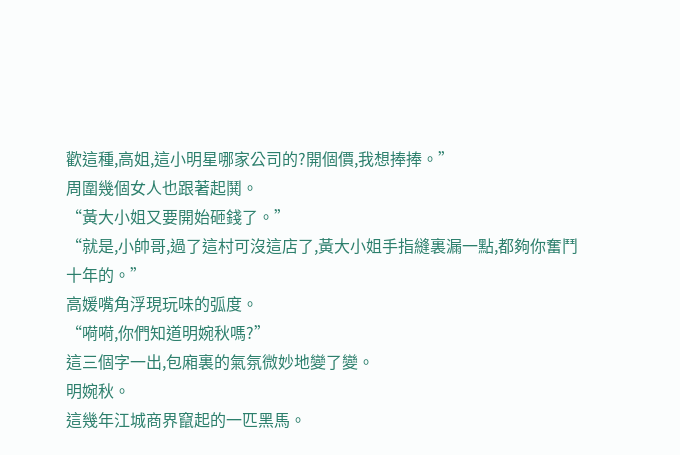歡這種,高姐,這小明星哪家公司的?開個價,我想捧捧。”
周圍幾個女人也跟著起鬨。
“黃大小姐又要開始砸錢了。”
“就是,小帥哥,過了這村可沒這店了,黃大小姐手指縫裏漏一點,都夠你奮鬥十年的。”
高媛嘴角浮現玩味的弧度。
“嗬嗬,你們知道明婉秋嗎?”
這三個字一出,包廂裏的氣氛微妙地變了變。
明婉秋。
這幾年江城商界竄起的一匹黑馬。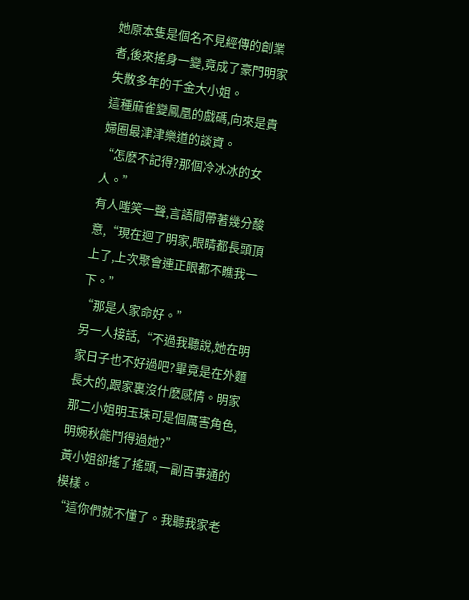她原本隻是個名不見經傳的創業者,後來搖身一變,竟成了豪門明家失散多年的千金大小姐。
這種麻雀變鳳凰的戲碼,向來是貴婦圈最津津樂道的談資。
“怎麽不記得?那個冷冰冰的女人。”
有人嗤笑一聲,言語間帶著幾分酸意,“現在迴了明家,眼睛都長頭頂上了,上次聚會連正眼都不瞧我一下。”
“那是人家命好。”
另一人接話,“不過我聽說,她在明家日子也不好過吧?畢竟是在外麵長大的,跟家裏沒什麽感情。明家那二小姐明玉珠可是個厲害角色,明婉秋能鬥得過她?”
黃小姐卻搖了搖頭,一副百事通的模樣。
“這你們就不懂了。我聽我家老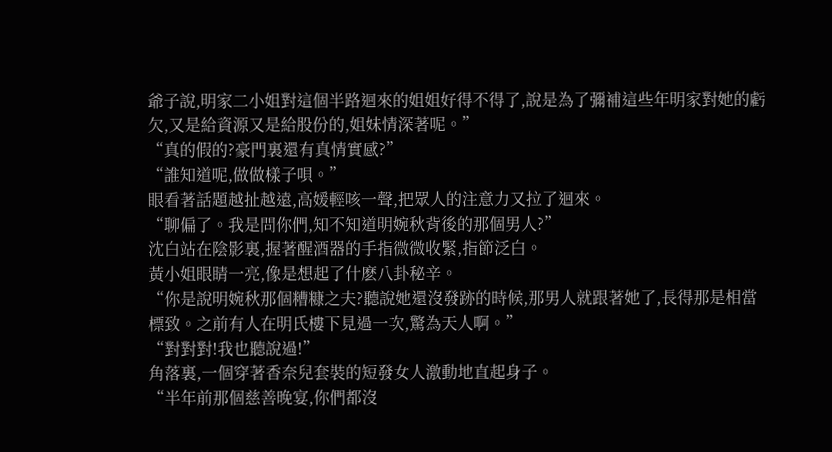爺子說,明家二小姐對這個半路迴來的姐姐好得不得了,說是為了彌補這些年明家對她的虧欠,又是給資源又是給股份的,姐妹情深著呢。”
“真的假的?豪門裏還有真情實感?”
“誰知道呢,做做樣子唄。”
眼看著話題越扯越遠,高媛輕咳一聲,把眾人的注意力又拉了迴來。
“聊偏了。我是問你們,知不知道明婉秋背後的那個男人?”
沈白站在陰影裏,握著醒酒器的手指微微收緊,指節泛白。
黃小姐眼睛一亮,像是想起了什麽八卦秘辛。
“你是說明婉秋那個糟糠之夫?聽說她還沒發跡的時候,那男人就跟著她了,長得那是相當標致。之前有人在明氏樓下見過一次,驚為天人啊。”
“對對對!我也聽說過!”
角落裏,一個穿著香奈兒套裝的短發女人激動地直起身子。
“半年前那個慈善晚宴,你們都沒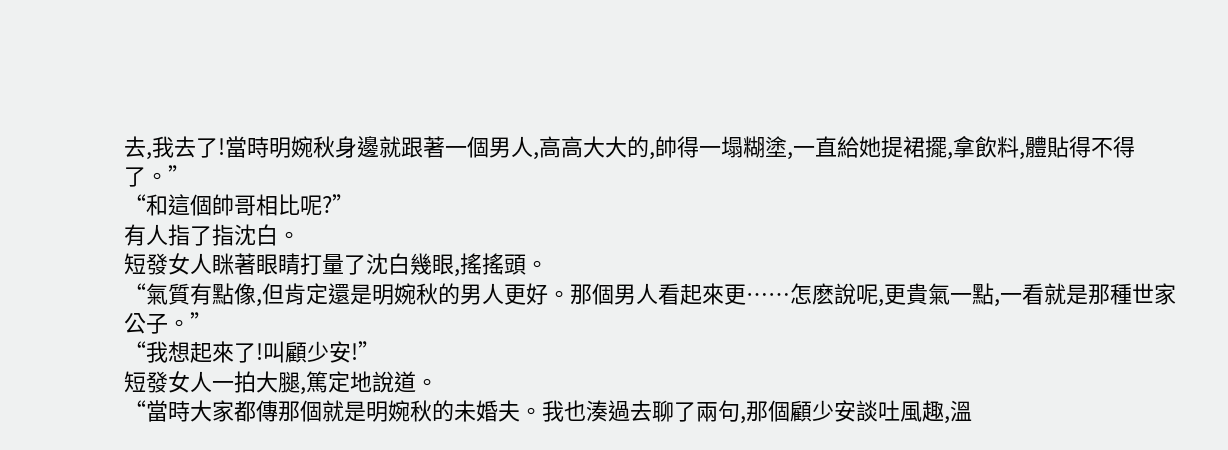去,我去了!當時明婉秋身邊就跟著一個男人,高高大大的,帥得一塌糊塗,一直給她提裙擺,拿飲料,體貼得不得了。”
“和這個帥哥相比呢?”
有人指了指沈白。
短發女人眯著眼睛打量了沈白幾眼,搖搖頭。
“氣質有點像,但肯定還是明婉秋的男人更好。那個男人看起來更……怎麽說呢,更貴氣一點,一看就是那種世家公子。”
“我想起來了!叫顧少安!”
短發女人一拍大腿,篤定地說道。
“當時大家都傳那個就是明婉秋的未婚夫。我也湊過去聊了兩句,那個顧少安談吐風趣,溫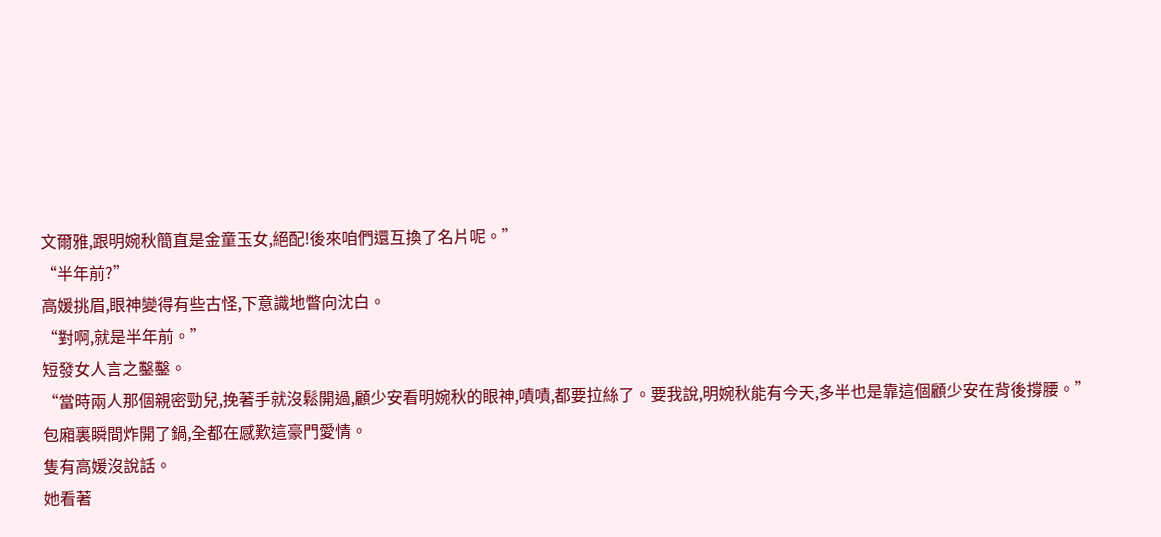文爾雅,跟明婉秋簡直是金童玉女,絕配!後來咱們還互換了名片呢。”
“半年前?”
高媛挑眉,眼神變得有些古怪,下意識地瞥向沈白。
“對啊,就是半年前。”
短發女人言之鑿鑿。
“當時兩人那個親密勁兒,挽著手就沒鬆開過,顧少安看明婉秋的眼神,嘖嘖,都要拉絲了。要我說,明婉秋能有今天,多半也是靠這個顧少安在背後撐腰。”
包廂裏瞬間炸開了鍋,全都在感歎這豪門愛情。
隻有高媛沒說話。
她看著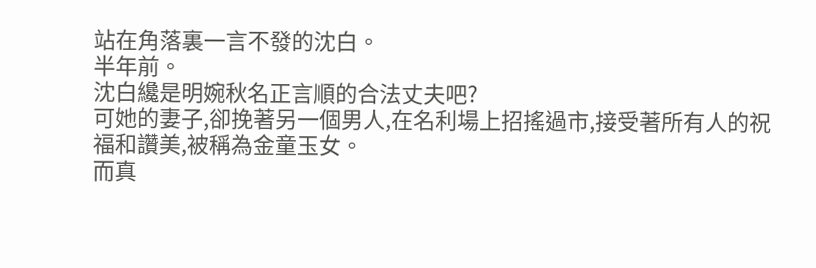站在角落裏一言不發的沈白。
半年前。
沈白纔是明婉秋名正言順的合法丈夫吧?
可她的妻子,卻挽著另一個男人,在名利場上招搖過市,接受著所有人的祝福和讚美,被稱為金童玉女。
而真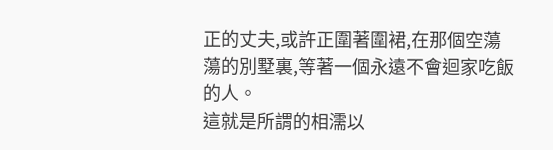正的丈夫,或許正圍著圍裙,在那個空蕩蕩的別墅裏,等著一個永遠不會迴家吃飯的人。
這就是所謂的相濡以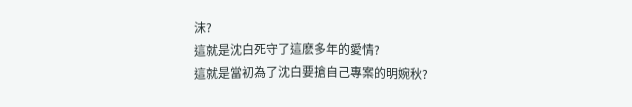沫?
這就是沈白死守了這麽多年的愛情?
這就是當初為了沈白要搶自己專案的明婉秋?